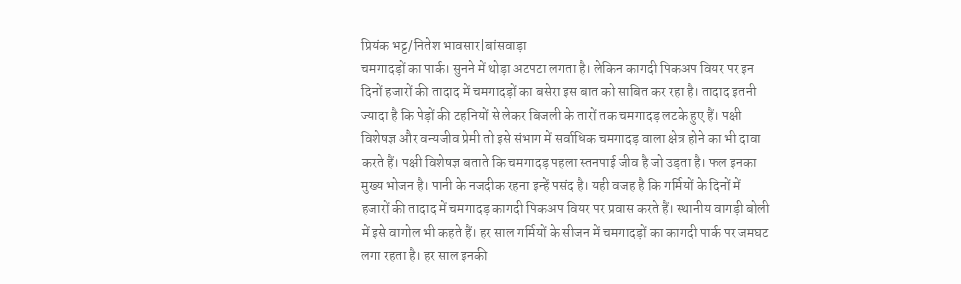प्रियंक भट्ट/नितेश भावसार|बांसवाड़ा
चमगादड़ों का पार्क। सुनने में थोड़ा अटपटा लगता है। लेकिन कागदी पिकअप वियर पर इन दिनों हजारों की तादाद में चमगादड़ों का बसेरा इस बात को साबित कर रहा है। तादाद इतनी ज्यादा है कि पेड़ों की टहनियों से लेकर बिजली के तारों तक चमगादड़ लटके हुए हैं। पक्षी विशेषज्ञ और वन्यजीव प्रेमी तो इसे संभाग में सर्वाधिक चमगादड़ वाला क्षेत्र होने का भी दावा करते हैं। पक्षी विशेषज्ञ बताते कि चमगादड़ पहला स्तनपाई जीव है जो उड़ता है। फल इनका मुख्य भोजन है। पानी के नजदीक रहना इन्हें पसंद है। यही वजह है कि गर्मियों के दिनों में हजारों की तादाद में चमगादड़ कागदी पिकअप वियर पर प्रवास करते हैं। स्थानीय वागड़ी बोली में इसे वागोल भी कहते हैं। हर साल गर्मियों के सीजन में चमगादड़ों का कागदी पार्क पर जमघट लगा रहता है। हर साल इनकी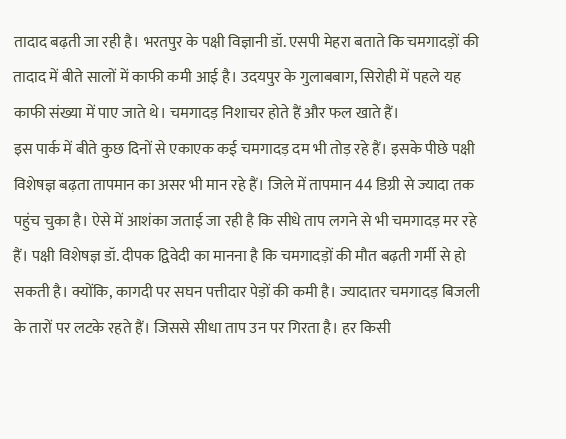तादाद बढ़ती जा रही है। भरतपुर के पक्षी विज्ञानी डॉ. एसपी मेहरा बताते कि चमगादड़ों की तादाद में बीते सालों में काफी कमी आई है। उदयपुर के गुलाबबाग, सिरोही में पहले यह काफी संख्या में पाए जाते थे। चमगादड़ निशाचर होते हैं और फल खाते हैं।
इस पार्क में बीते कुछ दिनों से एकाएक कई चमगादड़ दम भी तोड़ रहे हैं। इसके पीछे पक्षी विशेषज्ञ बढ़ता तापमान का असर भी मान रहे हैं। जिले में तापमान 44 डिग्री से ज्यादा तक पहुंच चुका है। ऐसे में आशंका जताई जा रही है कि सीधे ताप लगने से भी चमगादड़ मर रहे हैं। पक्षी विशेषज्ञ डॉ. दीपक द्विवेदी का मानना है कि चमगादड़ों की मौत बढ़ती गर्मी से हो सकती है। क्योंकि, कागदी पर सघन पत्तीदार पेड़ों की कमी है। ज्यादातर चमगादड़ बिजली के तारों पर लटके रहते हैं। जिससे सीधा ताप उन पर गिरता है। हर किसी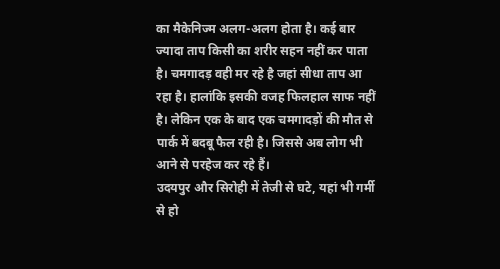का मैकेनिज्म अलग-अलग होता है। कई बार ज्यादा ताप किसी का शरीर सहन नहीं कर पाता है। चमगादड़ वही मर रहे है जहां सीधा ताप आ रहा है। हालांकि इसकी वजह फिलहाल साफ नहीं है। लेकिन एक के बाद एक चमगादड़ों की मौत से पार्क में बदबू फैल रही है। जिससे अब लोग भी आने से परहेज कर रहे हैं।
उदयपुर और सिरोही में तेजी से घटे, यहां भी गर्मी से हो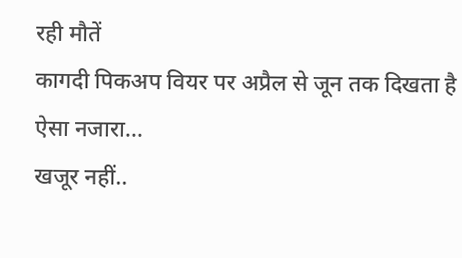रही मौतें
कागदी पिकअप वियर पर अप्रैल से जून तक दिखता है ऐसा नजारा...
खजूर नहीं..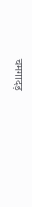चमगादड़